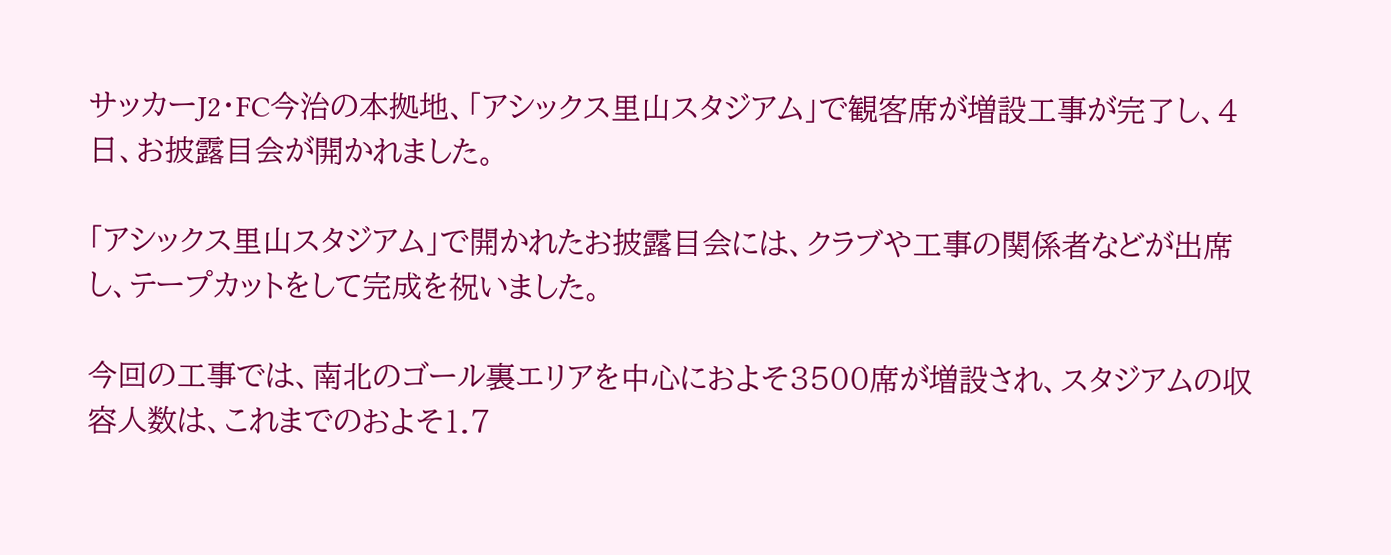サッカーJ2・FC今治の本拠地、「アシックス里山スタジアム」で観客席が増設工事が完了し、4日、お披露目会が開かれました。

「アシックス里山スタジアム」で開かれたお披露目会には、クラブや工事の関係者などが出席し、テープカットをして完成を祝いました。

今回の工事では、南北のゴール裏エリアを中心におよそ3500席が増設され、スタジアムの収容人数は、これまでのおよそ1.7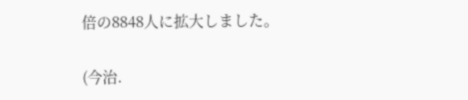倍の8848人に拡大しました。

(今治.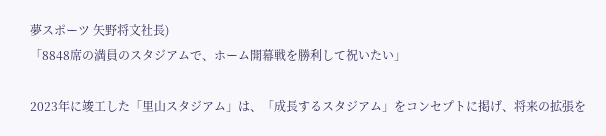夢スポーツ 矢野将文社長)
「8848席の満員のスタジアムで、ホーム開幕戦を勝利して祝いたい」

2023年に竣工した「里山スタジアム」は、「成長するスタジアム」をコンセプトに掲げ、将来の拡張を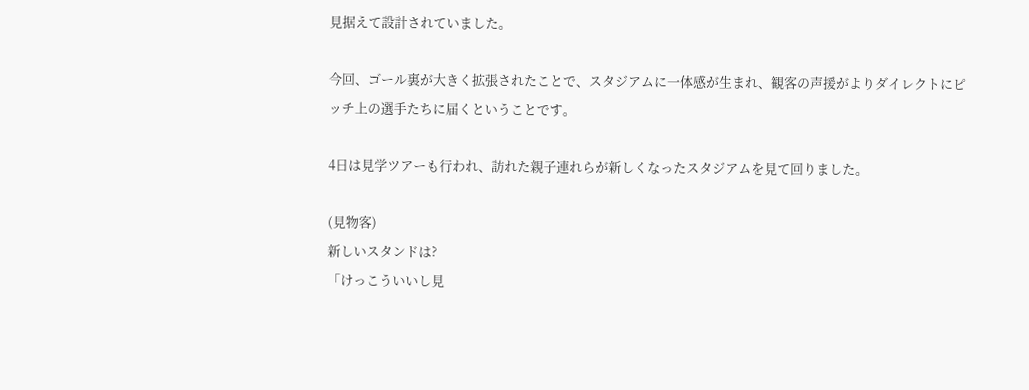見据えて設計されていました。

今回、ゴール裏が大きく拡張されたことで、スタジアムに一体感が生まれ、観客の声援がよりダイレクトにピッチ上の選手たちに届くということです。

4日は見学ツアーも行われ、訪れた親子連れらが新しくなったスタジアムを見て回りました。

(見物客)
新しいスタンドは?
「けっこういいし見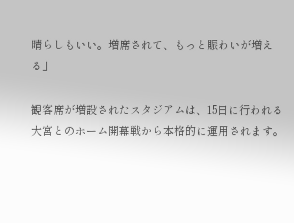晴らしもいい。増席されて、もっと賑わいが増える」

観客席が増設されたスタジアムは、15日に行われる大宮とのホーム開幕戦から本格的に運用されます。